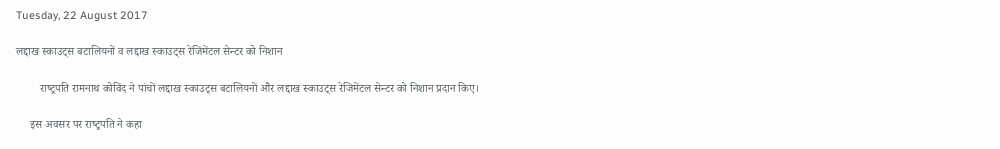Tuesday, 22 August 2017

लद्दाख स्‍काउट्स बटालियनों व लद्दाख स्‍काउट्स रेजिमेंटल सेन्‍टर को निशान

        राष्‍ट्रपति रामनाथ कोविंद ने पांचों लद्दाख स्‍काउट्स बटालियनों और लद्दाख स्काउट्स रेजिमेंटल सेन्टर को निशान प्रदान किए।

     इस अवसर पर राष्‍ट्रपति ने कहा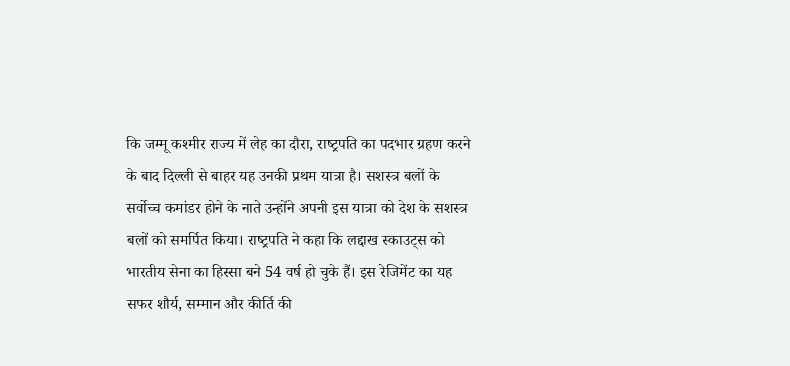कि जम्‍मू कश्‍मीर राज्‍य में लेह का दौरा, राष्‍ट्रपति का पदभार ग्रहण करने के बाद दिल्‍ली से बाहर यह उनकी प्रथम यात्रा है। सशस्‍त्र बलों के सर्वोच्‍च कमांडर होने के नाते उन्‍होंने अपनी इस यात्रा को देश के सशस्‍त्र बलों को समर्पित किया। राष्‍ट्रपति ने कहा कि लद्दाख स्‍काउट्स को भारतीय सेना का हिस्‍सा बने 54 वर्ष हो चुके हैं। इस रेजिमेंट का यह सफर शौर्य, सम्‍मान और कीर्ति की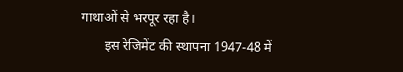गाथाओं से भरपूर रहा है।
       इस रेजिमेंट की स्‍थापना 1947-48 में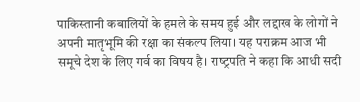पाकिस्‍तानी क‍बालियों के हमले के समय हुई और लद्दाख के लोगों ने अपनी मातृभूमि की रक्षा का संकल्‍प लिया। यह पराक्रम आज भी समूचे देश के लिए गर्व का विषय है। राष्‍ट्रपति ने कहा कि आधी सदी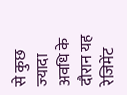से कुछ ज्‍यादा अवधि के दौरान यह रेजिमेंट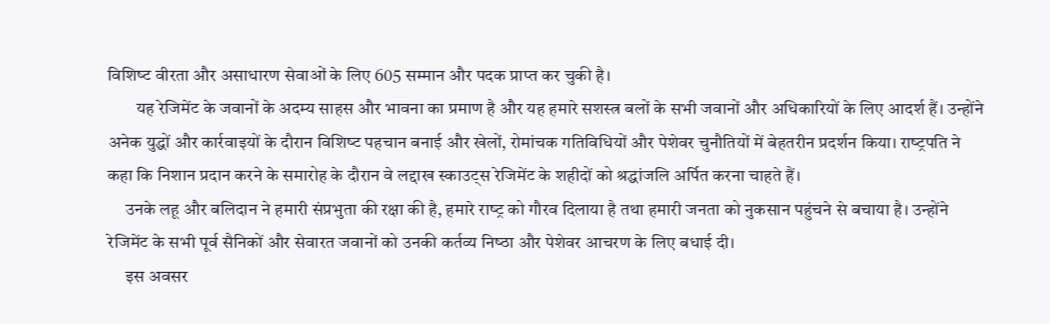विशिष्‍ट वीरता और असाधारण सेवाओं के लिए 605 सम्‍मान और पदक प्राप्‍त कर चुकी है।
        यह रेजिमेंट के जवानों के अदम्‍य साहस और भावना का प्रमाण है और यह हमारे सशस्‍त्र बलों के सभी जवानों और अधिकारियों के लिए आदर्श हैं। उन्‍होंने अनेक युद्धों और कार्रवाइयों के दौरान विशिष्‍ट पहचान बनाई और खेलों, रोमांचक गतिविधियों और पेशेवर चुनौतियों में बेहतरीन प्रदर्शन किया। राष्‍ट्रपति ने कहा कि निशान प्रदान करने के समारोह के दौरान वे लद्दाख स्‍काउट्स रेजिमेंट के शहीदों को श्रद्धांजलि अर्पित करना चाहते हैं।
     उनके लहू और बलिदान ने हमारी संप्रभुता की रक्षा की है, हमारे राष्‍ट्र को गौरव दिलाया है तथा हमारी जनता को नुकसान पहुंचने से बचाया है। उन्‍होंने रेजिमेंट के सभी पूर्व सैनिकों और सेवारत जवानों को उनकी कर्तव्‍य निष्‍ठा और पेशेवर आचरण के लिए बधाई दी।
     इस अवसर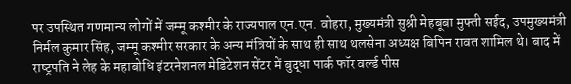पर उपस्थित गणमान्‍य लोगों में जम्‍मू कश्‍मीर के राज्‍यपाल एन.एन. वोहरा, मुख्‍यमंत्री सुश्री मेहबूबा मुफ्ती सईद, उपमुख्‍यमंत्री निर्मल कुमार सिंह, जम्‍मू कश्‍मीर सरकार के अन्‍य मंत्रियों के साथ ही साथ थलसेना अध्‍यक्ष बिपिन रावत शामिल थे। बाद में राष्‍ट्रपति ने लेह के महाबोधि इंटरनेशनल मेडिटेशन सेंटर में बुद्धा पार्क फॉर वर्ल्‍ड पीस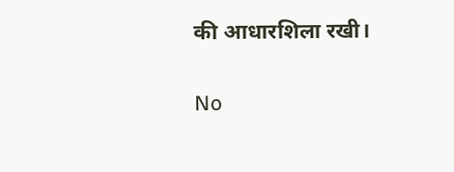की आधारशिला रखी।

No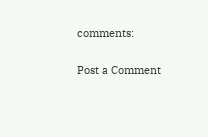comments:

Post a Comment